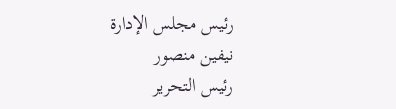رئيس مجلس الإدارة
نيفين منصور
رئيس التحرير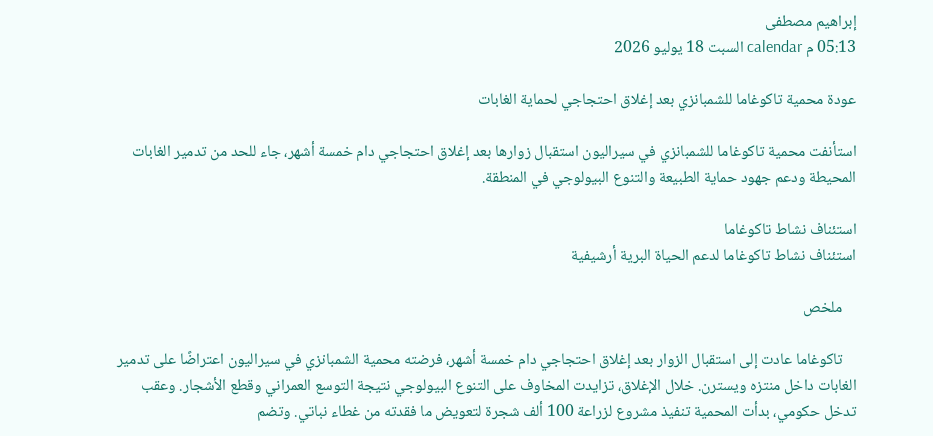إبراهيم مصطفى
05:13 م calendar السبت 18 يوليو 2026

عودة محمية تاكوغاما للشمبانزي بعد إغلاق احتجاجي لحماية الغابات

استأنفت محمية تاكوغاما للشمبانزي في سيراليون استقبال زوارها بعد إغلاق احتجاجي دام خمسة أشهر، جاء للحد من تدمير الغابات المحيطة ودعم جهود حماية الطبيعة والتنوع البيولوجي في المنطقة.

استئناف نشاط تاكوغاما
استئناف نشاط تاكوغاما لدعم الحياة البرية أرشيفية

    ملخص

    تاكوغاما عادت إلى استقبال الزوار بعد إغلاق احتجاجي دام خمسة أشهر، فرضته محمية الشمبانزي في سيراليون اعتراضًا على تدمير الغابات داخل منتزه ويسترن. خلال الإغلاق، تزايدت المخاوف على التنوع البيولوجي نتيجة التوسع العمراني وقطع الأشجار. وعقب تدخل حكومي، بدأت المحمية تنفيذ مشروع لزراعة 100 ألف شجرة لتعويض ما فقدته من غطاء نباتي. وتضم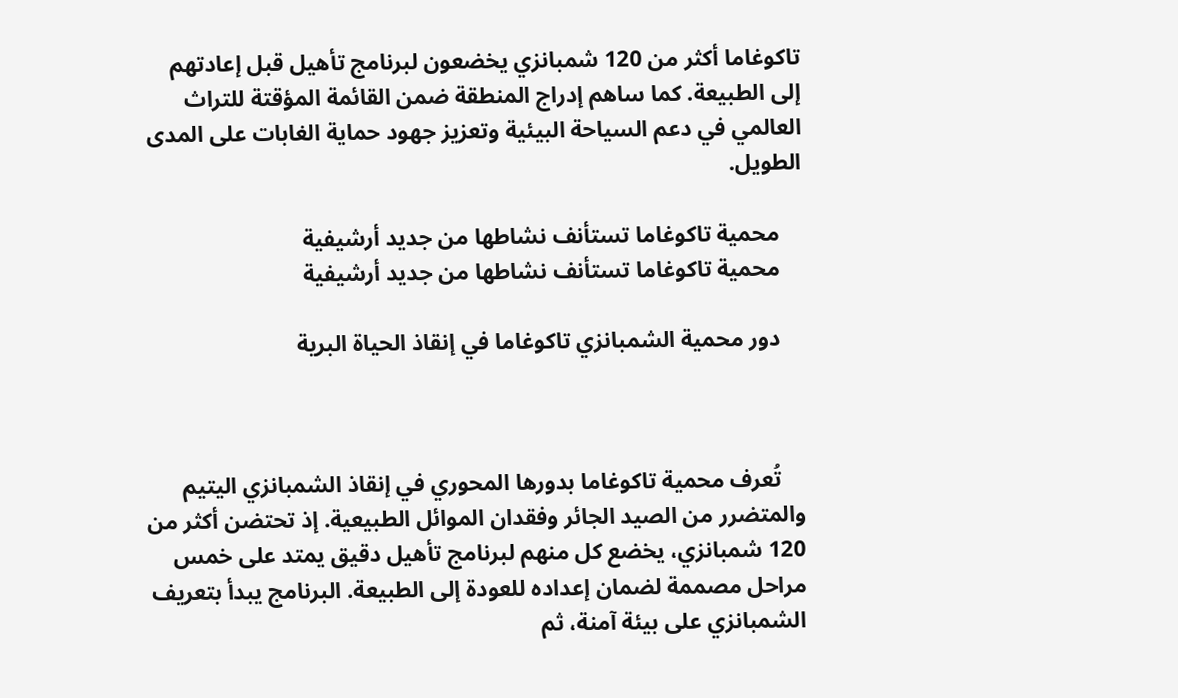تاكوغاما أكثر من 120 شمبانزي يخضعون لبرنامج تأهيل قبل إعادتهم إلى الطبيعة. كما ساهم إدراج المنطقة ضمن القائمة المؤقتة للتراث العالمي في دعم السياحة البيئية وتعزيز جهود حماية الغابات على المدى الطويل.

    محمية تاكوغاما تستأنف نشاطها من جديد أرشيفية
    محمية تاكوغاما تستأنف نشاطها من جديد أرشيفية

    دور محمية الشمبانزي تاكوغاما في إنقاذ الحياة البرية



    تُعرف محمية تاكوغاما بدورها المحوري في إنقاذ الشمبانزي اليتيم والمتضرر من الصيد الجائر وفقدان الموائل الطبيعية. إذ تحتضن أكثر من 120 شمبانزي، يخضع كل منهم لبرنامج تأهيل دقيق يمتد على خمس مراحل مصممة لضمان إعداده للعودة إلى الطبيعة. البرنامج يبدأ بتعريف الشمبانزي على بيئة آمنة، ثم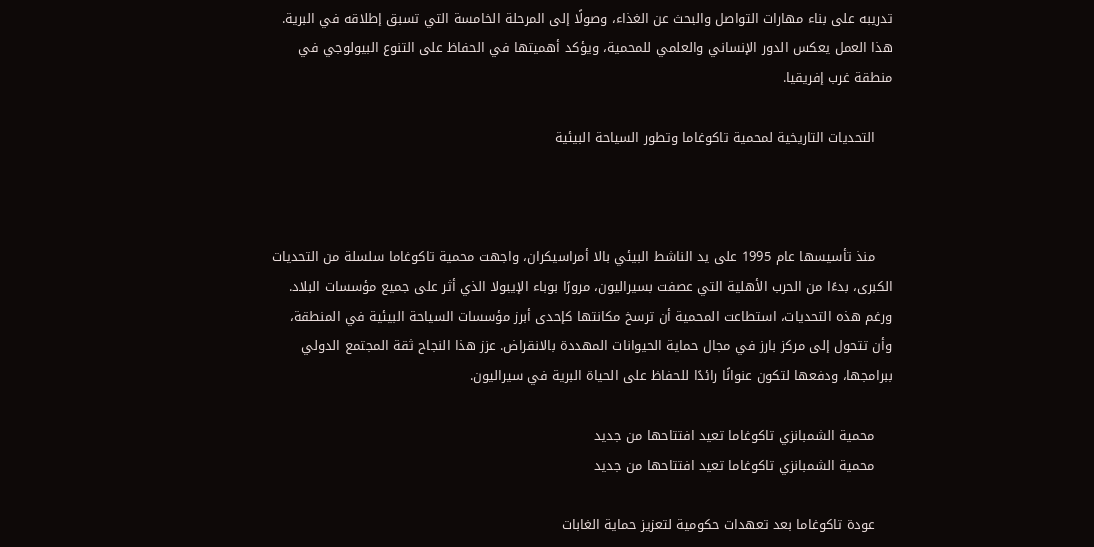تدريبه على بناء مهارات التواصل والبحث عن الغذاء، وصولًا إلى المرحلة الخامسة التي تسبق إطلاقه في البرية. هذا العمل يعكس الدور الإنساني والعلمي للمحمية، ويؤكد أهميتها في الحفاظ على التنوع البيولوجي في منطقة غرب إفريقيا.

    التحديات التاريخية لمحمية تاكوغاما وتطور السياحة البيئية



    منذ تأسيسها عام 1995 على يد الناشط البيئي بالا أمراسيكران، واجهت محمية تاكوغاما سلسلة من التحديات الكبرى، بدءًا من الحرب الأهلية التي عصفت بسيراليون، مرورًا بوباء الإيبولا الذي أثر على جميع مؤسسات البلاد. ورغم هذه التحديات، استطاعت المحمية أن ترسخ مكانتها كإحدى أبرز مؤسسات السياحة البيئية في المنطقة، وأن تتحول إلى مركز بارز في مجال حماية الحيوانات المهددة بالانقراض. عزز هذا النجاح ثقة المجتمع الدولي ببرامجها، ودفعها لتكون عنوانًا رائدًا للحفاظ على الحياة البرية في سيراليون.

    محمية الشمبانزي تاكوغاما تعيد افتتاحها من جديد
    محمية الشمبانزي تاكوغاما تعيد افتتاحها من جديد

    عودة تاكوغاما بعد تعهدات حكومية لتعزيز حماية الغابات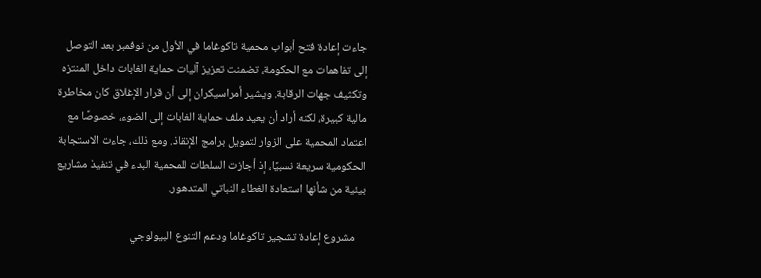جاءت إعادة فتح أبواب محمية تاكوغاما في الأول من نوفمبر بعد التوصل إلى تفاهمات مع الحكومة، تضمنت تعزيز آليات حماية الغابات داخل المنتزه وتكثيف جهات الرقابة. ويشير أمراسيكران إلى أن قرار الإغلاق كان مخاطرة مالية كبيرة، لكنه أراد أن يعيد ملف حماية الغابات إلى الضوء، خصوصًا مع اعتماد المحمية على الزوار لتمويل برامج الإنقاذ. ومع ذلك، جاءت الاستجابة الحكومية سريعة نسبيًا، إذ أجازت السلطات للمحمية البدء في تنفيذ مشاريع بيئية من شأنها استعادة الغطاء النباتي المتدهور.

    مشروع إعادة تشجير تاكوغاما ودعم التنوع البيولوجي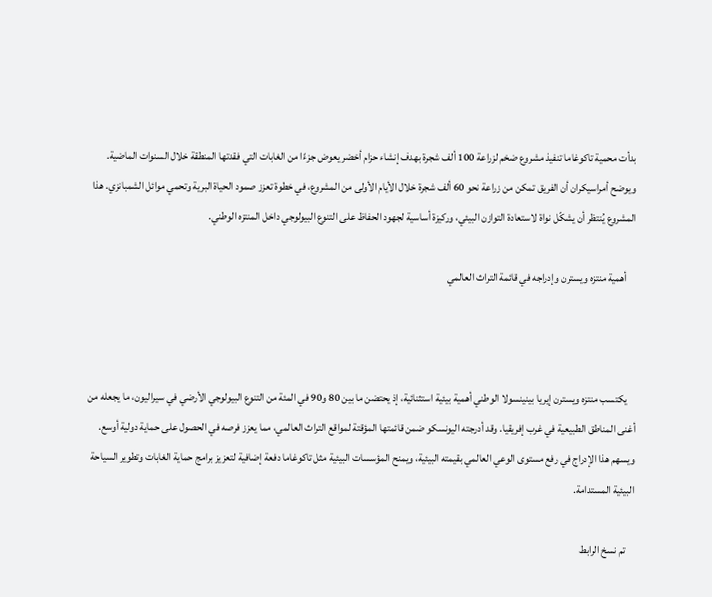بدأت محمية تاكوغاما تنفيذ مشروع ضخم لزراعة 100 ألف شجرة بهدف إنشاء حزام أخضر يعوض جزءًا من الغابات التي فقدتها المنطقة خلال السنوات الماضية. ويوضح أمراسيكران أن الفريق تمكن من زراعة نحو 60 ألف شجرة خلال الأيام الأولى من المشروع، في خطوة تعزز صمود الحياة البرية وتحمي موائل الشمبانزي. هذا المشروع يُنتظر أن يشكّل نواة لاستعادة التوازن البيئي، وركيزة أساسية لجهود الحفاظ على التنوع البيولوجي داخل المنتزه الوطني.

    أهمية منتزه ويسترن وإدراجه في قائمة التراث العالمي



    يكتسب منتزه ويسترن إيريا بينينسولا الوطني أهمية بيئية استثنائية، إذ يحتضن ما بين 80 و90 في المئة من التنوع البيولوجي الأرضي في سيراليون، ما يجعله من أغنى المناطق الطبيعية في غرب إفريقيا. وقد أدرجته اليونسكو ضمن قائمتها المؤقتة لمواقع التراث العالمي، مما يعزز فرصه في الحصول على حماية دولية أوسع. ويسهم هذا الإدراج في رفع مستوى الوعي العالمي بقيمته البيئية، ويمنح المؤسسات البيئية مثل تاكوغاما دفعة إضافية لتعزيز برامج حماية الغابات وتطوير السياحة البيئية المستدامة.

    تم نسخ الرابط